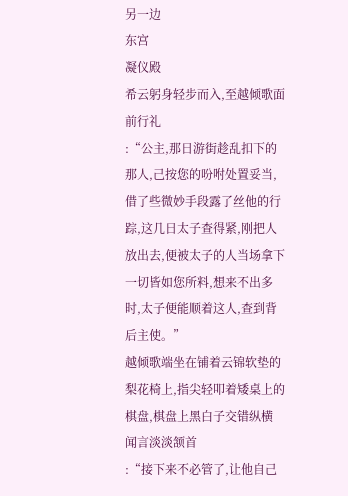另一边
东宫
凝仪殿
希云躬身轻步而入,至越倾歌面前行礼
:“公主,那日游街趁乱扣下的那人,己按您的吩咐处置妥当,
借了些微妙手段露了丝他的行踪,这几日太子查得紧,刚把人放出去,便被太子的人当场拿下
一切皆如您所料,想来不出多时,太子便能顺着这人,查到背后主使。”
越倾歌端坐在铺着云锦软垫的梨花椅上,指尖轻叩着矮桌上的棋盘,棋盘上黑白子交错纵横
闻言淡淡颔首
:“接下来不必管了,让他自己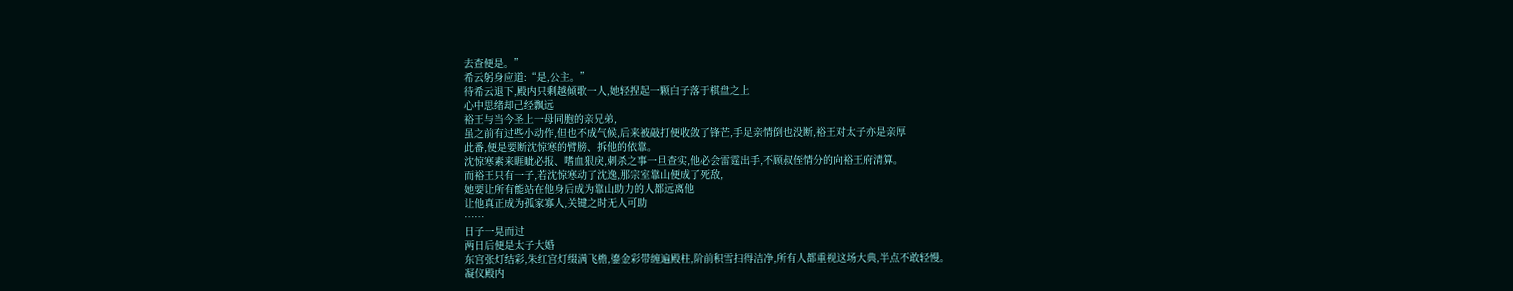去查便是。”
希云躬身应道:“是,公主。”
待希云退下,殿内只剩越倾歌一人,她轻捏起一颗白子落于棋盘之上
心中思绪却己经飘远
裕王与当今圣上一母同胞的亲兄弟,
虽之前有过些小动作,但也不成气候,后来被敲打便收敛了锋芒,手足亲情倒也没断,裕王对太子亦是亲厚
此番,便是要断沈惊寒的臂膀、拆他的依靠。
沈惊寒素来睚眦必报、嗜血狠戾,刺杀之事一旦查实,他必会雷霆出手,不顾叔侄情分的向裕王府清算。
而裕王只有一子,若沈惊寒动了沈逸,那宗室靠山便成了死敌,
她要让所有能站在他身后成为靠山助力的人都远离他
让他真正成为孤家寡人,关键之时无人可助
……
日子一晃而过
两日后便是太子大婚
东宫张灯结彩,朱红宫灯缀满飞檐,鎏金彩带缠遍殿柱,阶前积雪扫得洁净,所有人都重视这场大典,半点不敢轻慢。
凝仪殿内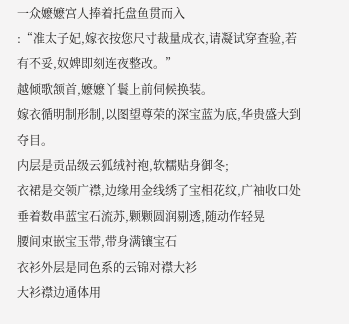一众嬷嬷宫人捧着托盘鱼贯而入
:“准太子妃,嫁衣按您尺寸裁量成衣,请凝试穿查验,若有不妥,奴婢即刻连夜整改。”
越倾歌颔首,嬷嬷丫鬟上前伺候换装。
嫁衣循明制形制,以图望尊荣的深宝蓝为底,华贵盛大到夺目。
内层是贡品级云狐绒衬袍,软糯贴身御冬;
衣裙是交领广襟,边缘用金线绣了宝相花纹,广袖收口处垂着数串蓝宝石流苏,颗颗圆润剔透,随动作轻晃
腰间束嵌宝玉带,带身满镶宝石
衣衫外层是同色系的云锦对襟大衫
大衫襟边通体用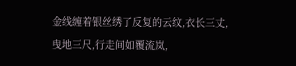金线缠着银丝绣了反复的云纹,衣长三丈,曳地三尺,行走间如覆流岚,